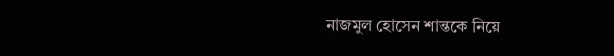নাজমুল হোসেন শান্তকে নিয়ে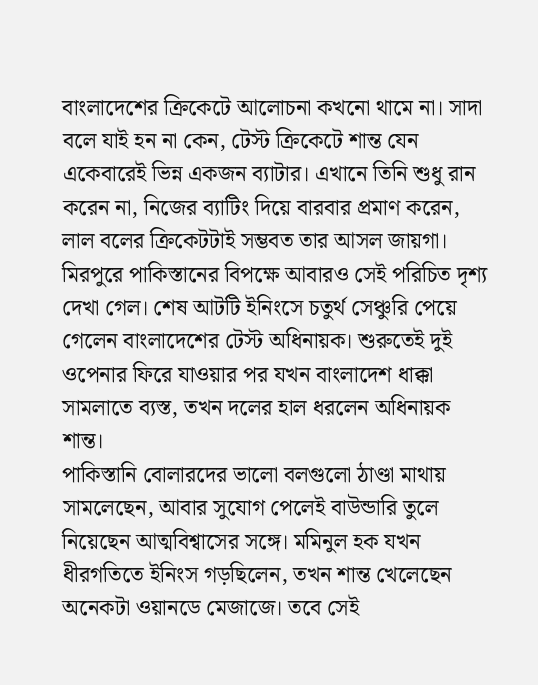বাংলাদেশের ক্রিকেটে আলোচনা কখনো থামে না। সাদা বলে যাই হন না কেন, টেস্ট ক্রিকেটে শান্ত যেন একেবারেই ভিন্ন একজন ব্যাটার। এখানে তিনি শুধু রান করেন না, নিজের ব্যাটিং দিয়ে বারবার প্রমাণ করেন, লাল বলের ক্রিকেটটাই সম্ভবত তার আসল জায়গা।
মিরপুরে পাকিস্তানের বিপক্ষে আবারও সেই পরিচিত দৃশ্য দেখা গেল। শেষ আটটি ইনিংসে চতুর্থ সেঞ্চুরি পেয়ে গেলেন বাংলাদেশের টেস্ট অধিনায়ক। শুরুতেই দুই ওপেনার ফিরে যাওয়ার পর যখন বাংলাদেশ ধাক্কা সামলাতে ব্যস্ত, তখন দলের হাল ধরলেন অধিনায়ক শান্ত।
পাকিস্তানি বোলারদের ভালো বলগুলো ঠাণ্ডা মাথায় সামলেছেন, আবার সুযোগ পেলেই বাউন্ডারি তুলে নিয়েছেন আত্মবিশ্বাসের সঙ্গে। মমিনুল হক যখন ধীরগতিতে ইনিংস গড়ছিলেন, তখন শান্ত খেলেছেন অনেকটা ওয়ানডে মেজাজে। তবে সেই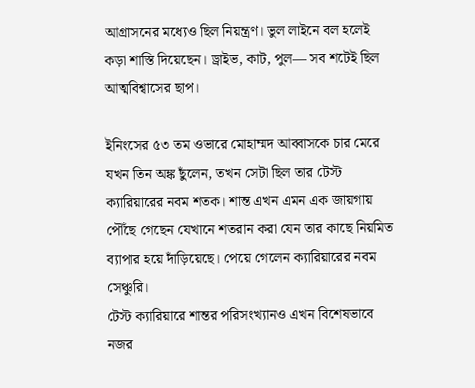আগ্রাসনের মধ্যেও ছিল নিয়ন্ত্রণ। ভুল লাইনে বল হলেই কড়া শাস্তি দিয়েছেন। ড্রাইভ, কাট, পুল— সব শটেই ছিল আত্মবিশ্বাসের ছাপ।

ইনিংসের ৫৩ তম ওভারে মোহাম্মদ আব্বাসকে চার মেরে যখন তিন অঙ্ক ছুঁলেন, তখন সেটা ছিল তার টেস্ট ক্যারিয়ারের নবম শতক। শান্ত এখন এমন এক জায়গায় পৌঁছে গেছেন যেখানে শতরান করা যেন তার কাছে নিয়মিত ব্যাপার হয়ে দাঁড়িয়েছে। পেয়ে গেলেন ক্যারিয়ারের নবম সেঞ্চুরি।
টেস্ট ক্যারিয়ারে শান্তর পরিসংখ্যানও এখন বিশেষভাবে নজর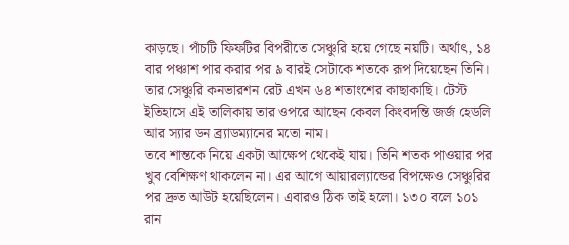কাড়ছে। পাঁচটি ফিফটির বিপরীতে সেঞ্চুরি হয়ে গেছে নয়টি। অর্থাৎ, ১৪ বার পঞ্চাশ পার করার পর ৯ বারই সেটাকে শতকে রূপ দিয়েছেন তিনি। তার সেঞ্চুরি কনভারশন রেট এখন ৬৪ শতাংশের কাছাকাছি। টেস্ট ইতিহাসে এই তালিকায় তার ওপরে আছেন কেবল কিংবদন্তি জর্জ হেডলি আর স্যার ডন ব্র্যাডম্যানের মতো নাম।
তবে শান্তকে নিয়ে একটা আক্ষেপ থেকেই যায়। তিনি শতক পাওয়ার পর খুব বেশিক্ষণ থাকলেন না। এর আগে আয়ারল্যান্ডের বিপক্ষেও সেঞ্চুরির পর দ্রুত আউট হয়েছিলেন। এবারও ঠিক তাই হলো। ১৩০ বলে ১০১ রান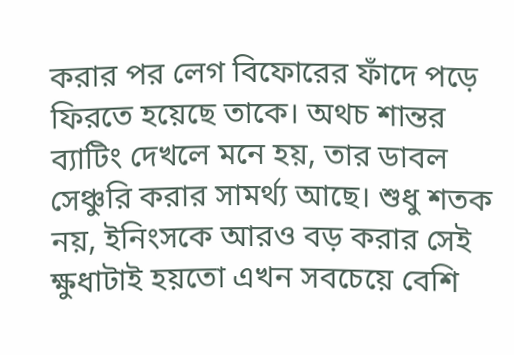করার পর লেগ বিফোরের ফাঁদে পড়ে ফিরতে হয়েছে তাকে। অথচ শান্তর ব্যাটিং দেখলে মনে হয়, তার ডাবল সেঞ্চুরি করার সামর্থ্য আছে। শুধু শতক নয়, ইনিংসকে আরও বড় করার সেই ক্ষুধাটাই হয়তো এখন সবচেয়ে বেশি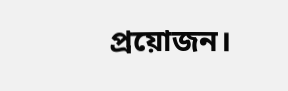প্রয়োজন।